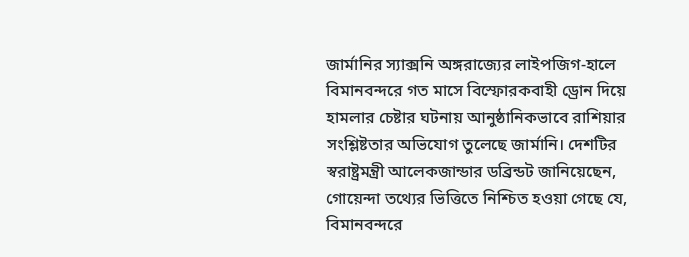জার্মানির স্যাক্সনি অঙ্গরাজ্যের লাইপজিগ-হালে বিমানবন্দরে গত মাসে বিস্ফোরকবাহী ড্রোন দিয়ে হামলার চেষ্টার ঘটনায় আনুষ্ঠানিকভাবে রাশিয়ার সংশ্লিষ্টতার অভিযোগ তুলেছে জার্মানি। দেশটির স্বরাষ্ট্রমন্ত্রী আলেকজান্ডার ডব্রিন্ডট জানিয়েছেন, গোয়েন্দা তথ্যের ভিত্তিতে নিশ্চিত হওয়া গেছে যে, বিমানবন্দরে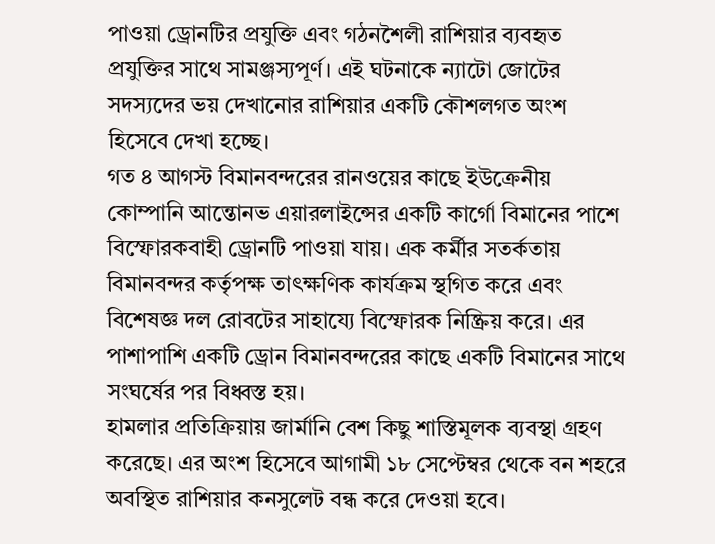পাওয়া ড্রোনটির প্রযুক্তি এবং গঠনশৈলী রাশিয়ার ব্যবহৃত প্রযুক্তির সাথে সামঞ্জস্যপূর্ণ। এই ঘটনাকে ন্যাটো জোটের সদস্যদের ভয় দেখানোর রাশিয়ার একটি কৌশলগত অংশ হিসেবে দেখা হচ্ছে।
গত ৪ আগস্ট বিমানবন্দরের রানওয়ের কাছে ইউক্রেনীয় কোম্পানি আন্তোনভ এয়ারলাইন্সের একটি কার্গো বিমানের পাশে বিস্ফোরকবাহী ড্রোনটি পাওয়া যায়। এক কর্মীর সতর্কতায় বিমানবন্দর কর্তৃপক্ষ তাৎক্ষণিক কার্যক্রম স্থগিত করে এবং বিশেষজ্ঞ দল রোবটের সাহায্যে বিস্ফোরক নিষ্ক্রিয় করে। এর পাশাপাশি একটি ড্রোন বিমানবন্দরের কাছে একটি বিমানের সাথে সংঘর্ষের পর বিধ্বস্ত হয়।
হামলার প্রতিক্রিয়ায় জার্মানি বেশ কিছু শাস্তিমূলক ব্যবস্থা গ্রহণ করেছে। এর অংশ হিসেবে আগামী ১৮ সেপ্টেম্বর থেকে বন শহরে অবস্থিত রাশিয়ার কনসুলেট বন্ধ করে দেওয়া হবে।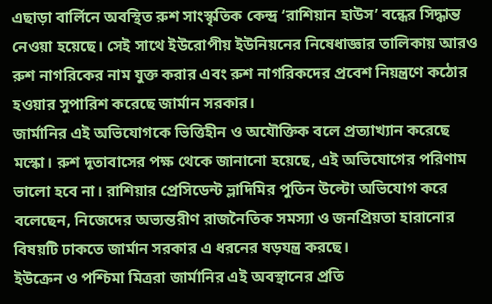এছাড়া বার্লিনে অবস্থিত রুশ সাংস্কৃতিক কেন্দ্র ‘রাশিয়ান হাউস’ বন্ধের সিদ্ধান্ত নেওয়া হয়েছে। সেই সাথে ইউরোপীয় ইউনিয়নের নিষেধাজ্ঞার তালিকায় আরও রুশ নাগরিকের নাম যুক্ত করার এবং রুশ নাগরিকদের প্রবেশ নিয়ন্ত্রণে কঠোর হওয়ার সুপারিশ করেছে জার্মান সরকার।
জার্মানির এই অভিযোগকে ভিত্তিহীন ও অযৌক্তিক বলে প্রত্যাখ্যান করেছে মস্কো। রুশ দূতাবাসের পক্ষ থেকে জানানো হয়েছে, এই অভিযোগের পরিণাম ভালো হবে না। রাশিয়ার প্রেসিডেন্ট ভ্লাদিমির পুতিন উল্টো অভিযোগ করে বলেছেন, নিজেদের অভ্যন্তরীণ রাজনৈতিক সমস্যা ও জনপ্রিয়তা হারানোর বিষয়টি ঢাকতে জার্মান সরকার এ ধরনের ষড়যন্ত্র করছে।
ইউক্রেন ও পশ্চিমা মিত্ররা জার্মানির এই অবস্থানের প্রতি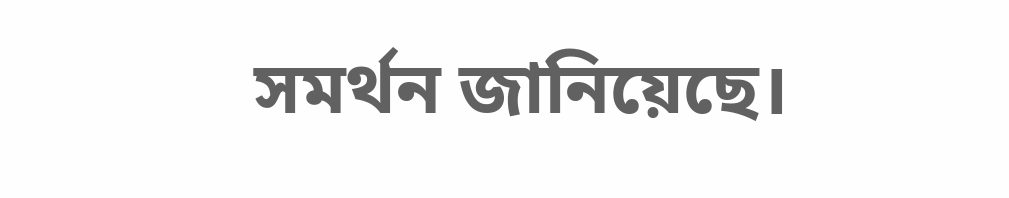সমর্থন জানিয়েছে।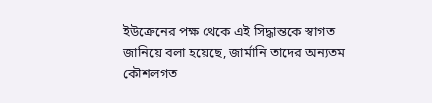ইউক্রেনের পক্ষ থেকে এই সিদ্ধান্তকে স্বাগত জানিয়ে বলা হয়েছে, জার্মানি তাদের অন্যতম কৌশলগত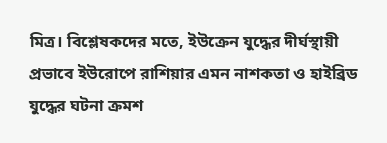মিত্র। বিশ্লেষকদের মতে, ইউক্রেন যুদ্ধের দীর্ঘস্থায়ী প্রভাবে ইউরোপে রাশিয়ার এমন নাশকতা ও হাইব্রিড যুদ্ধের ঘটনা ক্রমশ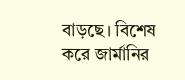বাড়ছে। বিশেষ করে জার্মানির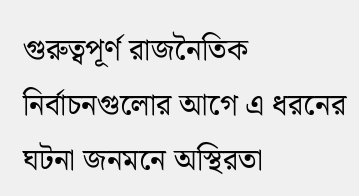গুরুত্বপূর্ণ রাজনৈতিক নির্বাচনগুলোর আগে এ ধরনের ঘটনা জনমনে অস্থিরতা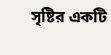সৃষ্টির একটি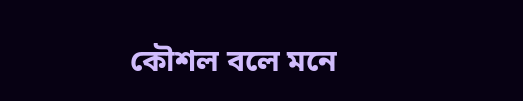কৌশল বলে মনে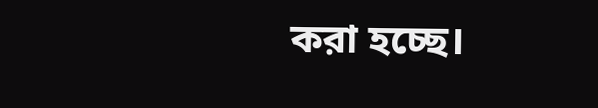করা হচ্ছে।